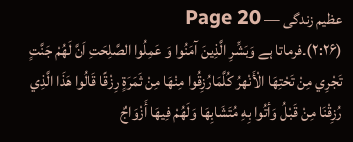عظیم زندگی — Page 20
(۲:۲۶)۔فرماتا ہے وَبَشِّرِ الَّذِينَ آمَنُوا وَ عَمِلُوا الصَّلِحَتِ اَنَّ لَهُمْ جَنَّتٍ تَجْرِي مِنْ تَحْتِهَا الْأَنْهرُ كُلَّمَارُزِقُوا مِنْهَا مِنْ ثَمَرَةٍ رِزْقًا قَالُوا هَذَا الَّذِي رُزِقْنَا مِنْ قَبْلُ وَأتُوا بِهِ مُتَشَابِهَا وَلَهُمْ فِيهَا أَزْوَاجٌ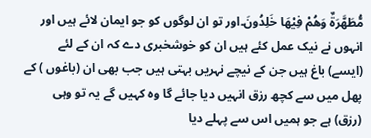مُّطَهَّرَةٌ وَهُمْ فِيْهَا خَلِدُونَ۔اور تو ان لوگوں کو جو ایمان لائے ہیں اور انہوں نے نیک عمل کئے ہیں ان کو خوشخبری دے کہ ان کے لئے (ایسے) باغ ہیں جن کے نیچے نہریں بہتی ہیں جب بھی ان (باغوں ) کے پھل میں سے کچھ رزق انہیں دیا جائے گا وہ کہیں گے یہ تو وہی (رزق) ہے جو ہمیں اس سے پہلے دیا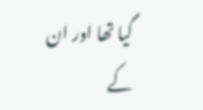گیا تھا اور ان کے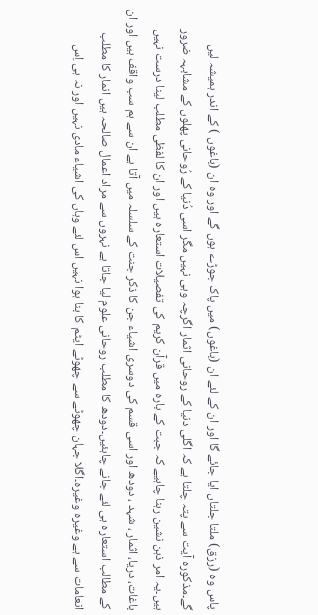پاس وہ (رزق) ملتا جلتاں ایا جائے گا اور ان کے لئے ان (باغوں) میں پاک جوڑے ہوں گے اور وہ ان (باغوں ) کے اندر ہمیشہ لیں گے۔مذکورہ آیت سے پتہ چلتا ہے کہ اگلی دنیا کے روحانی اثمار اگرچہ وہی نہیں مگر اسی دُنیا کے رُوحانی پھلوں کے مشابہہ ضرور ہیں۔یہ امر ذہن نشین رہنا چاہیے کہ جبت کے بارہ میں قرآن کریم کی تفصیلات استعارہ ہیں اور ان کا لفظی مطلب لینا درست نہیں باغات، دریا، اثمار ، شہد ، دودھ اور اسی قسم کی دوسری اشیاء جن کا ذکر جنت کے سلسلہ میں آتا ہے ان سے ہم سب واقف ہیں اور ان کے مطالب استعارہ ہی لئے جانے چاہئیں۔دودھ کا مطلب روحانی علوم لیا جاتا ہے نہروں سے مراد اعمال صالحہ ہیں انمار کا مطلب انعامات سے ہے وغیرہ وغیرہ۔اگلا جہان چھوٹے سے چھوٹے ایٹم کا بنا ہوا نہیں اس لئے وہاں کی اشیاء مادی نہیں اور نہ ہی اِس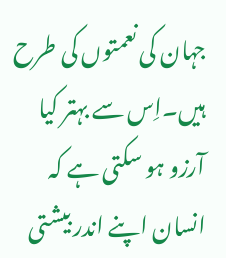جہان کی نعمتوں کی طرح ہیں۔اِس سے بہتر کیا آرزو ہو سکتی ہے کہ انسان اپنے اندر بیشتی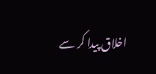اخلاق پیدا کر سے